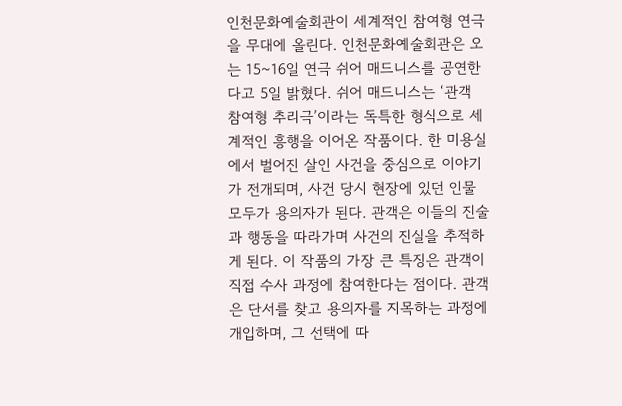인천문화예술회관이 세계적인 참여형 연극을 무대에 올린다. 인천문화예술회관은 오는 15~16일 연극 쉬어 매드니스를 공연한다고 5일 밝혔다. 쉬어 매드니스는 ‘관객 참여형 추리극’이라는 독특한 형식으로 세계적인 흥행을 이어온 작품이다. 한 미용실에서 벌어진 살인 사건을 중심으로 이야기가 전개되며, 사건 당시 현장에 있던 인물 모두가 용의자가 된다. 관객은 이들의 진술과 행동을 따라가며 사건의 진실을 추적하게 된다. 이 작품의 가장 큰 특징은 관객이 직접 수사 과정에 참여한다는 점이다. 관객은 단서를 찾고 용의자를 지목하는 과정에 개입하며, 그 선택에 따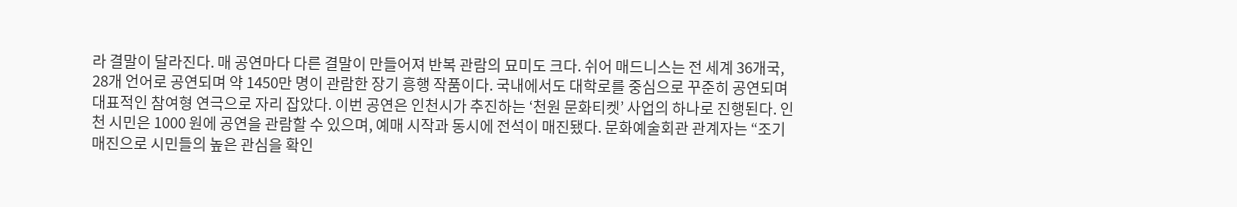라 결말이 달라진다. 매 공연마다 다른 결말이 만들어져 반복 관람의 묘미도 크다. 쉬어 매드니스는 전 세계 36개국, 28개 언어로 공연되며 약 1450만 명이 관람한 장기 흥행 작품이다. 국내에서도 대학로를 중심으로 꾸준히 공연되며 대표적인 참여형 연극으로 자리 잡았다. 이번 공연은 인천시가 추진하는 ‘천원 문화티켓’ 사업의 하나로 진행된다. 인천 시민은 1000 원에 공연을 관람할 수 있으며, 예매 시작과 동시에 전석이 매진됐다. 문화예술회관 관계자는 “조기 매진으로 시민들의 높은 관심을 확인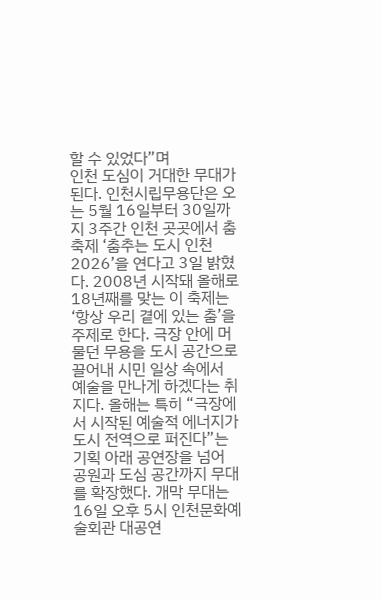할 수 있었다”며
인천 도심이 거대한 무대가 된다. 인천시립무용단은 오는 5월 16일부터 30일까지 3주간 인천 곳곳에서 춤 축제 ‘춤추는 도시 인천 2026’을 연다고 3일 밝혔다. 2008년 시작돼 올해로 18년째를 맞는 이 축제는 ‘항상 우리 곁에 있는 춤’을 주제로 한다. 극장 안에 머물던 무용을 도시 공간으로 끌어내 시민 일상 속에서 예술을 만나게 하겠다는 취지다. 올해는 특히 “극장에서 시작된 예술적 에너지가 도시 전역으로 퍼진다”는 기획 아래 공연장을 넘어 공원과 도심 공간까지 무대를 확장했다. 개막 무대는 16일 오후 5시 인천문화예술회관 대공연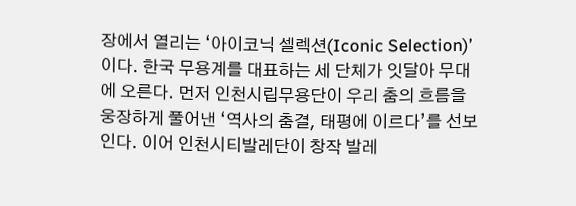장에서 열리는 ‘아이코닉 셀렉션(Iconic Selection)’이다. 한국 무용계를 대표하는 세 단체가 잇달아 무대에 오른다. 먼저 인천시립무용단이 우리 춤의 흐름을 웅장하게 풀어낸 ‘역사의 춤결, 태평에 이르다’를 선보인다. 이어 인천시티발레단이 창작 발레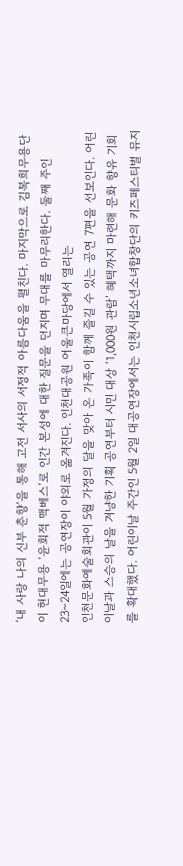‘내 사랑 나의 신부 춘향’을 통해 고전 서사의 서정적 아름다움을 펼친다. 마지막으로 김복희무용단이 현대무용 ‘윤회적 맥베스’로 인간 본성에 대한 질문을 던지며 무대를 마무리한다. 둘째 주인 23~24일에는 공연장이 야외로 옮겨진다. 인천대공원 어울큰마당에서 열리는
인천문화예술회관이 5월 가정의 달을 맞아 온 가족이 함께 즐길 수 있는 공연 7편을 선보인다. 어린이날과 스승의 날을 겨냥한 기획 공연부터 시민 대상 ‘1,000원 관람’ 혜택까지 마련해 문화 향유 기회를 확대했다. 어린이날 주간인 5월 2일 대공연장에서는 인천시립소년소녀합창단의 키즈페스티벌 뮤지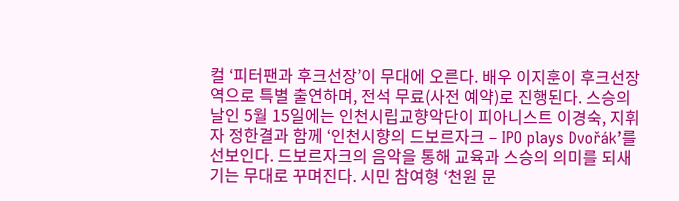컬 ‘피터팬과 후크선장’이 무대에 오른다. 배우 이지훈이 후크선장 역으로 특별 출연하며, 전석 무료(사전 예약)로 진행된다. 스승의 날인 5월 15일에는 인천시립교향악단이 피아니스트 이경숙, 지휘자 정한결과 함께 ‘인천시향의 드보르자크 – IPO plays Dvořák’를 선보인다. 드보르자크의 음악을 통해 교육과 스승의 의미를 되새기는 무대로 꾸며진다. 시민 참여형 ‘천원 문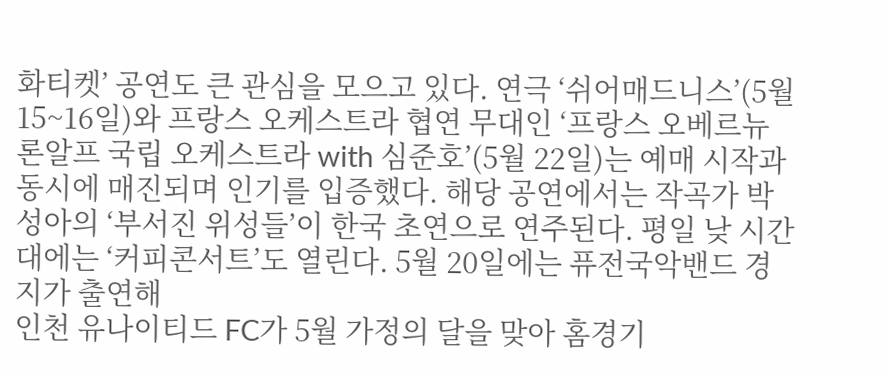화티켓’ 공연도 큰 관심을 모으고 있다. 연극 ‘쉬어매드니스’(5월 15~16일)와 프랑스 오케스트라 협연 무대인 ‘프랑스 오베르뉴론알프 국립 오케스트라 with 심준호’(5월 22일)는 예매 시작과 동시에 매진되며 인기를 입증했다. 해당 공연에서는 작곡가 박성아의 ‘부서진 위성들’이 한국 초연으로 연주된다. 평일 낮 시간대에는 ‘커피콘서트’도 열린다. 5월 20일에는 퓨전국악밴드 경지가 출연해
인천 유나이티드 FC가 5월 가정의 달을 맞아 홈경기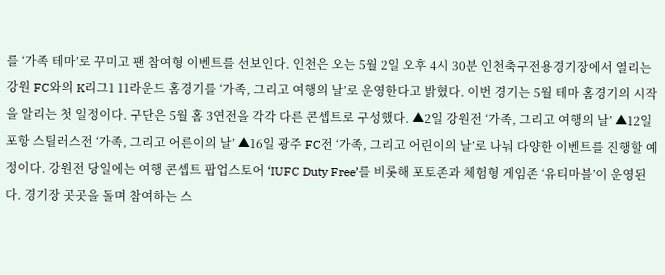를 ‘가족 테마’로 꾸미고 팬 참여형 이벤트를 선보인다. 인천은 오는 5월 2일 오후 4시 30분 인천축구전용경기장에서 열리는 강원 FC와의 K리그1 11라운드 홈경기를 ‘가족, 그리고 여행의 날’로 운영한다고 밝혔다. 이번 경기는 5월 테마 홈경기의 시작을 알리는 첫 일정이다. 구단은 5월 홈 3연전을 각각 다른 콘셉트로 구성했다. ▲2일 강원전 ‘가족, 그리고 여행의 날’ ▲12일 포항 스틸러스전 ‘가족, 그리고 어른이의 날’ ▲16일 광주 FC전 ‘가족, 그리고 어린이의 날’로 나눠 다양한 이벤트를 진행할 예정이다. 강원전 당일에는 여행 콘셉트 팝업스토어 ‘IUFC Duty Free’를 비롯해 포토존과 체험형 게임존 ‘유티마블’이 운영된다. 경기장 곳곳을 돌며 참여하는 스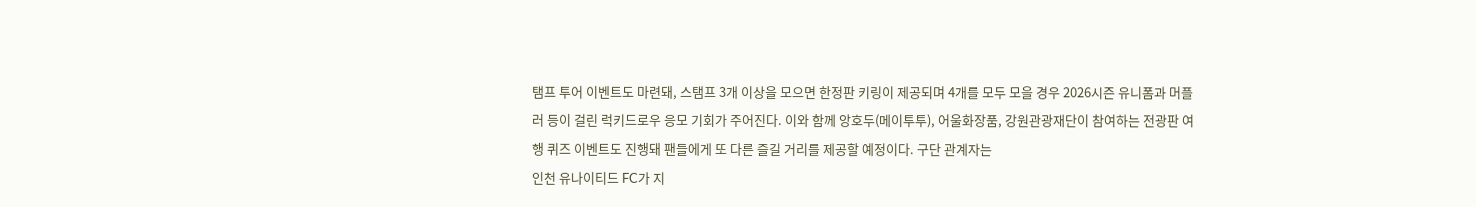탬프 투어 이벤트도 마련돼, 스탬프 3개 이상을 모으면 한정판 키링이 제공되며 4개를 모두 모을 경우 2026시즌 유니폼과 머플러 등이 걸린 럭키드로우 응모 기회가 주어진다. 이와 함께 앙호두(메이투투), 어울화장품, 강원관광재단이 참여하는 전광판 여행 퀴즈 이벤트도 진행돼 팬들에게 또 다른 즐길 거리를 제공할 예정이다. 구단 관계자는
인천 유나이티드 FC가 지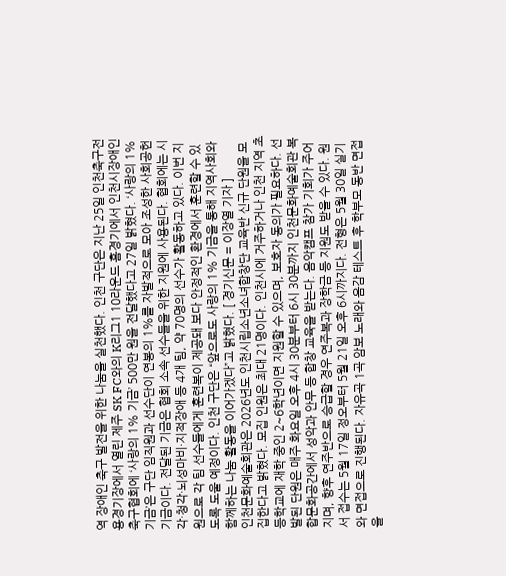역 장애인 축구 발전을 위한 나눔을 실천했다. 인천 구단은 지난 25일 인천축구전용경기장에서 열린 제주 SK FC와의 K리그1 10라운드 홈경기에서 인천시장애인축구협회에 ‘사랑의 1% 기금’ 500만 원을 전달했다고 27일 밝혔다. ‘사랑의 1% 기금’은 구단 임직원과 선수단이 연봉의 1%를 자발적으로 모아 조성한 사회공헌 기금이다. 전달된 기금은 협회 소속 선수들을 위한 지원에 사용된다. 협회에는 시각·청각·뇌성마비·지적장애 등 4개 팀, 약 70명의 선수가 활동하고 있다. 이번 지원으로 각 팀 선수들에게 훈련복이 제공돼 보다 안정적인 환경에서 훈련할 수 있도록 도울 예정이다. 인천 구단은 “앞으로도 사랑의 1% 기금을 통해 지역사회와 함께하는 나눔 활동을 이어가겠다”고 밝혔다. [ 경기신문 = 이장열 기자 ]
인천문화예술회관은 2026년도 인천시립소년소녀합창단 교육반 신규 단원을 모집한다고 밝혔다. 모집 인원은 최대 21명이다. 인천시에 거주하거나 인천 지역 초등학교에 재학 중인 2~6학년이면 지원할 수 있으며, 보호자 동의가 필요하다. 선발된 단원은 매주 화요일 오후 4시 30분부터 6시 30분까지 인천문화예술회관 복합문화공간에서 성악과 안무 등 합창 교육을 받는다. 음악캠프 참가 기회가 주어지며, 향후 연주반으로 승급할 경우 연주복과 장학금 등 지원도 받을 수 있다. 원서 접수는 5월 17일 정오부터 5월 21일 오후 6시까지다. 전형은 5월 30일 실기와 면접으로 진행된다. 자유곡 1곡 암보 노래와 음감 테스트 후 학부모 동반 면접을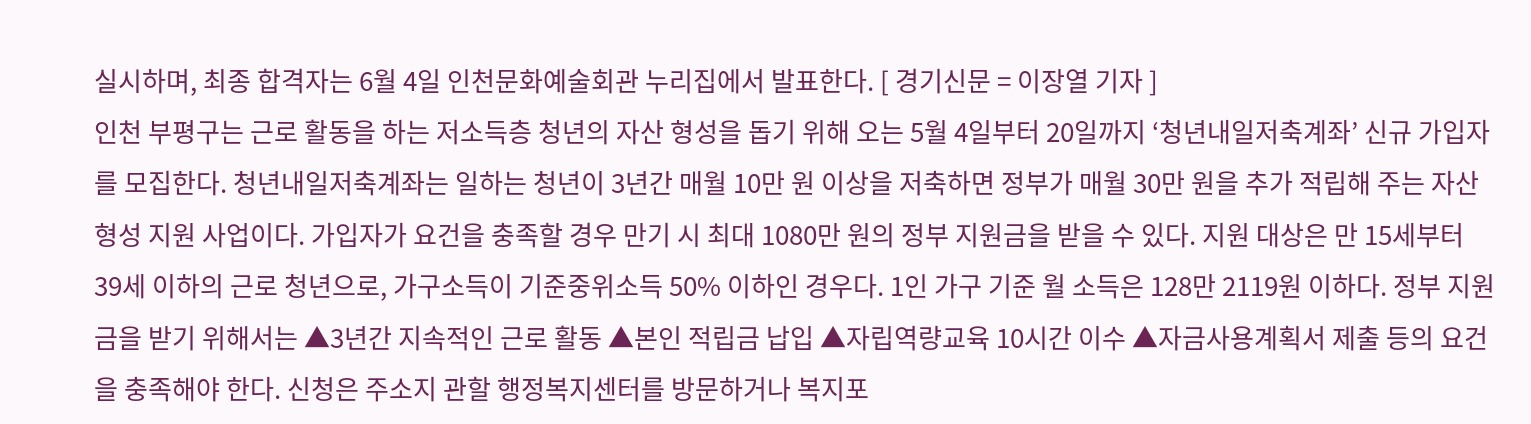실시하며, 최종 합격자는 6월 4일 인천문화예술회관 누리집에서 발표한다. [ 경기신문 = 이장열 기자 ]
인천 부평구는 근로 활동을 하는 저소득층 청년의 자산 형성을 돕기 위해 오는 5월 4일부터 20일까지 ‘청년내일저축계좌’ 신규 가입자를 모집한다. 청년내일저축계좌는 일하는 청년이 3년간 매월 10만 원 이상을 저축하면 정부가 매월 30만 원을 추가 적립해 주는 자산형성 지원 사업이다. 가입자가 요건을 충족할 경우 만기 시 최대 1080만 원의 정부 지원금을 받을 수 있다. 지원 대상은 만 15세부터 39세 이하의 근로 청년으로, 가구소득이 기준중위소득 50% 이하인 경우다. 1인 가구 기준 월 소득은 128만 2119원 이하다. 정부 지원금을 받기 위해서는 ▲3년간 지속적인 근로 활동 ▲본인 적립금 납입 ▲자립역량교육 10시간 이수 ▲자금사용계획서 제출 등의 요건을 충족해야 한다. 신청은 주소지 관할 행정복지센터를 방문하거나 복지포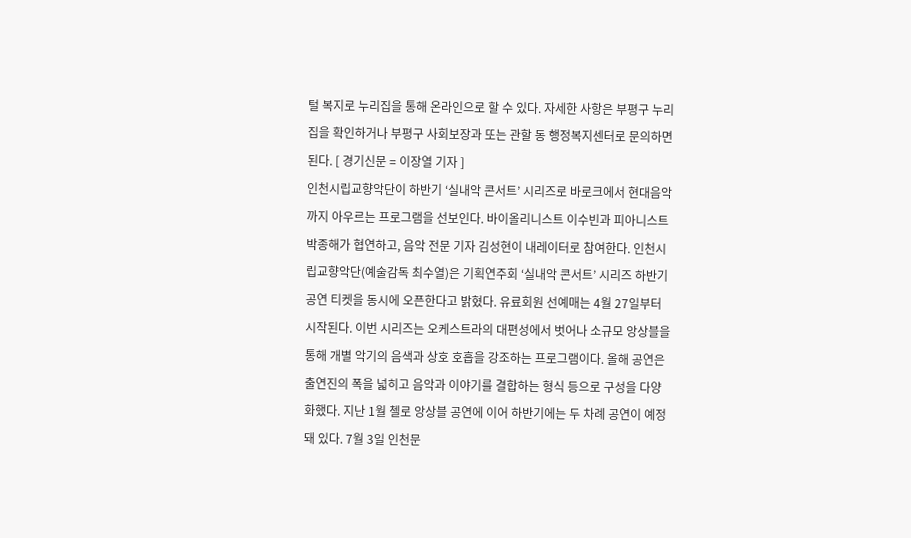털 복지로 누리집을 통해 온라인으로 할 수 있다. 자세한 사항은 부평구 누리집을 확인하거나 부평구 사회보장과 또는 관할 동 행정복지센터로 문의하면 된다. [ 경기신문 = 이장열 기자 ]
인천시립교향악단이 하반기 ‘실내악 콘서트’ 시리즈로 바로크에서 현대음악까지 아우르는 프로그램을 선보인다. 바이올리니스트 이수빈과 피아니스트 박종해가 협연하고, 음악 전문 기자 김성현이 내레이터로 참여한다. 인천시립교향악단(예술감독 최수열)은 기획연주회 ‘실내악 콘서트’ 시리즈 하반기 공연 티켓을 동시에 오픈한다고 밝혔다. 유료회원 선예매는 4월 27일부터 시작된다. 이번 시리즈는 오케스트라의 대편성에서 벗어나 소규모 앙상블을 통해 개별 악기의 음색과 상호 호흡을 강조하는 프로그램이다. 올해 공연은 출연진의 폭을 넓히고 음악과 이야기를 결합하는 형식 등으로 구성을 다양화했다. 지난 1월 첼로 앙상블 공연에 이어 하반기에는 두 차례 공연이 예정돼 있다. 7월 3일 인천문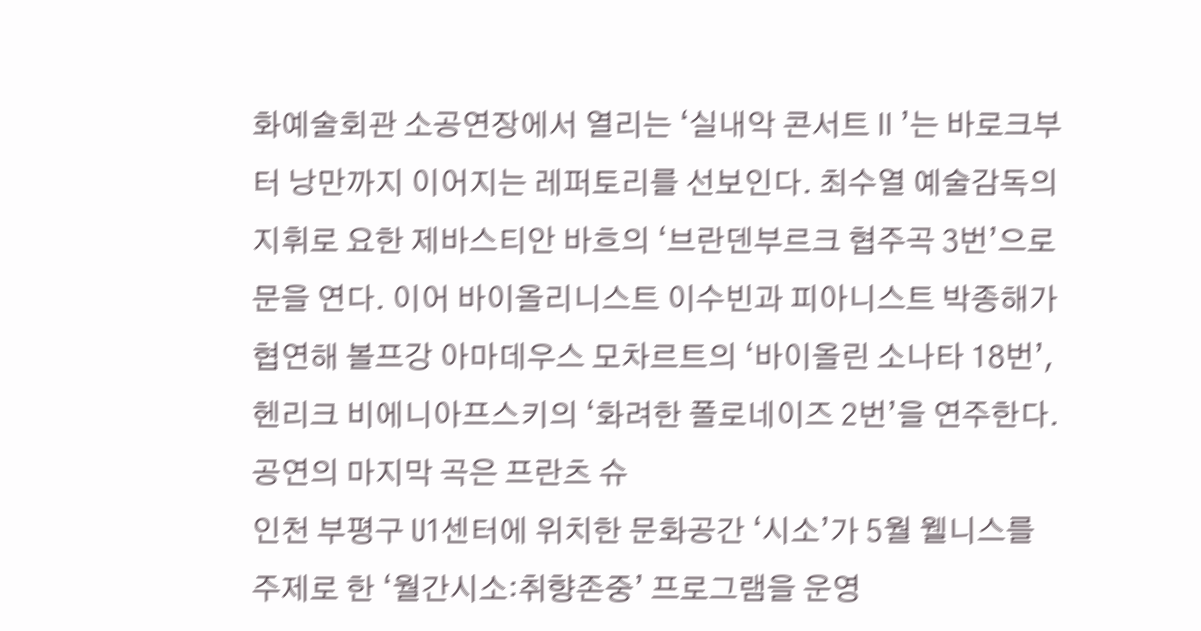화예술회관 소공연장에서 열리는 ‘실내악 콘서트Ⅱ’는 바로크부터 낭만까지 이어지는 레퍼토리를 선보인다. 최수열 예술감독의 지휘로 요한 제바스티안 바흐의 ‘브란덴부르크 협주곡 3번’으로 문을 연다. 이어 바이올리니스트 이수빈과 피아니스트 박종해가 협연해 볼프강 아마데우스 모차르트의 ‘바이올린 소나타 18번’, 헨리크 비에니아프스키의 ‘화려한 폴로네이즈 2번’을 연주한다. 공연의 마지막 곡은 프란츠 슈
인천 부평구 U1센터에 위치한 문화공간 ‘시소’가 5월 웰니스를 주제로 한 ‘월간시소:취향존중’ 프로그램을 운영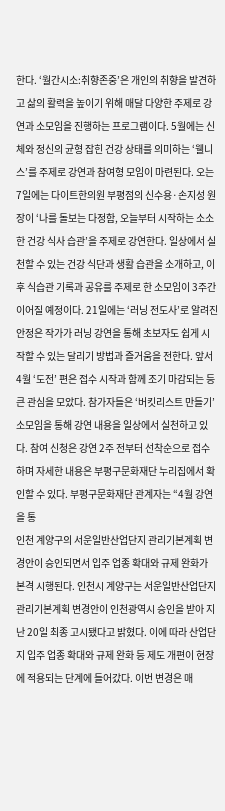한다. ‘월간시소:취향존중’은 개인의 취향을 발견하고 삶의 활력을 높이기 위해 매달 다양한 주제로 강연과 소모임을 진행하는 프로그램이다. 5월에는 신체와 정신의 균형 잡힌 건강 상태를 의미하는 ‘웰니스’를 주제로 강연과 참여형 모임이 마련된다. 오는 7일에는 다이트한의원 부평점의 신수용·손지성 원장이 ‘나를 돌보는 다정함, 오늘부터 시작하는 소소한 건강 식사 습관’을 주제로 강연한다. 일상에서 실천할 수 있는 건강 식단과 생활 습관을 소개하고, 이후 식습관 기록과 공유를 주제로 한 소모임이 3주간 이어질 예정이다. 21일에는 ‘러닝 전도사’로 알려진 안정은 작가가 러닝 강연을 통해 초보자도 쉽게 시작할 수 있는 달리기 방법과 즐거움을 전한다. 앞서 4월 ‘도전’ 편은 접수 시작과 함께 조기 마감되는 등 큰 관심을 모았다. 참가자들은 ‘버킷리스트 만들기’ 소모임을 통해 강연 내용을 일상에서 실천하고 있다. 참여 신청은 강연 2주 전부터 선착순으로 접수하며 자세한 내용은 부평구문화재단 누리집에서 확인할 수 있다. 부평구문화재단 관계자는 “4월 강연을 통
인천 계양구의 서운일반산업단지 관리기본계획 변경안이 승인되면서 입주 업종 확대와 규제 완화가 본격 시행된다. 인천시 계양구는 서운일반산업단지 관리기본계획 변경안이 인천광역시 승인을 받아 지난 20일 최종 고시됐다고 밝혔다. 이에 따라 산업단지 입주 업종 확대와 규제 완화 등 제도 개편이 현장에 적용되는 단계에 들어갔다. 이번 변경은 매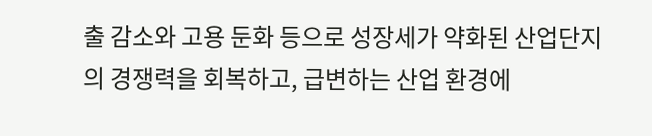출 감소와 고용 둔화 등으로 성장세가 약화된 산업단지의 경쟁력을 회복하고, 급변하는 산업 환경에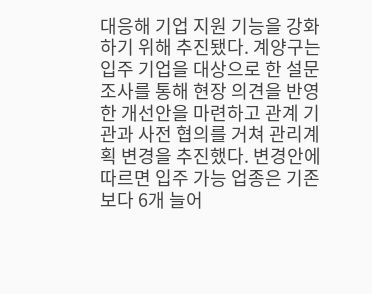대응해 기업 지원 기능을 강화하기 위해 추진됐다. 계양구는 입주 기업을 대상으로 한 설문조사를 통해 현장 의견을 반영한 개선안을 마련하고 관계 기관과 사전 협의를 거쳐 관리계획 변경을 추진했다. 변경안에 따르면 입주 가능 업종은 기존보다 6개 늘어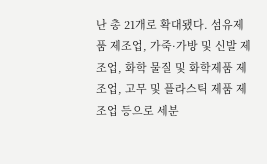난 총 21개로 확대됐다. 섬유제품 제조업, 가죽·가방 및 신발 제조업, 화학 물질 및 화학제품 제조업, 고무 및 플라스틱 제품 제조업 등으로 세분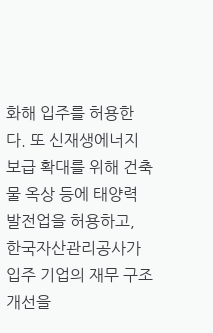화해 입주를 허용한다. 또 신재생에너지 보급 확대를 위해 건축물 옥상 등에 태양력 발전업을 허용하고, 한국자산관리공사가 입주 기업의 재무 구조 개선을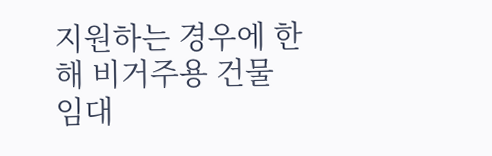지원하는 경우에 한해 비거주용 건물 임대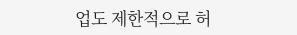업도 제한적으로 허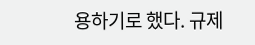용하기로 했다. 규제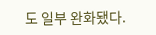도 일부 완화됐다.